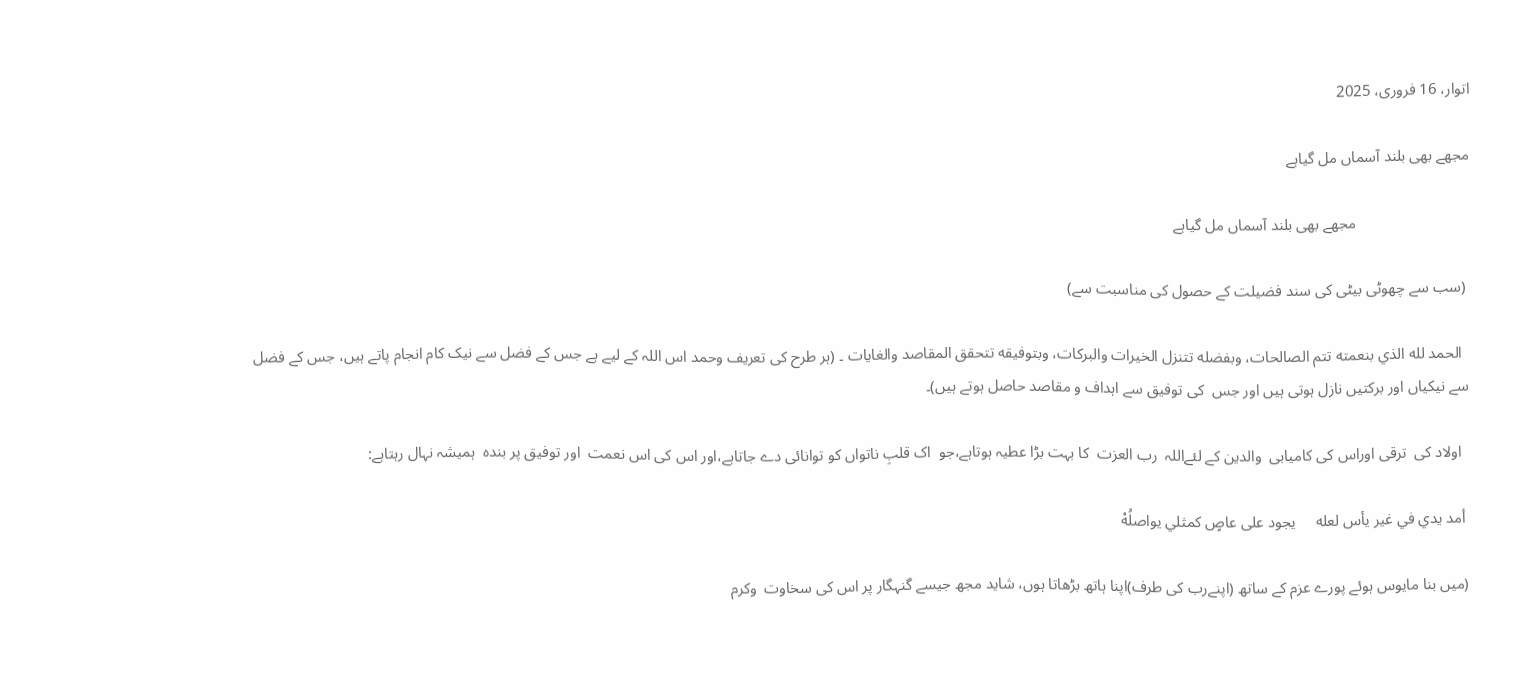اتوار، 16 فروری، 2025

مجھے بھی بلند آسماں مل گیاہے

                             مجھے بھی بلند آسماں مل گیاہے

 (سب سے چھوٹی بیٹی کی سند فضیلت کے حصول کی مناسبت سے)

  الحمد لله الذي بنعمته تتم الصالحات، وبفضله تتنزل الخيرات والبركات، وبتوفيقه تتحقق المقاصد والغايات ۔ (ہر طرح کی تعریف وحمد اس اللہ کے لیے ہے جس کے فضل سے نیک کام انجام پاتے ہیں، جس کے فضل سے نیکیاں اور برکتیں نازل ہوتی ہیں اور جس  کی توفیق سے اہداف و مقاصد حاصل ہوتے ہیں)۔

  اولاد کی  ترقی اوراس کی کامیابی  والدین کے لئےاللہ  رب العزت  کا بہت بڑا عطیہ ہوتاہے،جو  اک قلبِ ناتواں کو توانائی دے جاتاہے،اور اس کی اس نعمت  اور توفیق پر بندہ  ہمیشہ نہال رہتاہے:

 أمد يدي في غير يأس لعله     يجود على عاصٍ كمثلي يواصلُهْ

(میں بنا مایوس ہوئے پورے عزم کے ساتھ (اپنےرب کی طرف)اپنا ہاتھ بڑھاتا ہوں، شاید مجھ جیسے گنہگار پر اس کی سخاوت  وکرم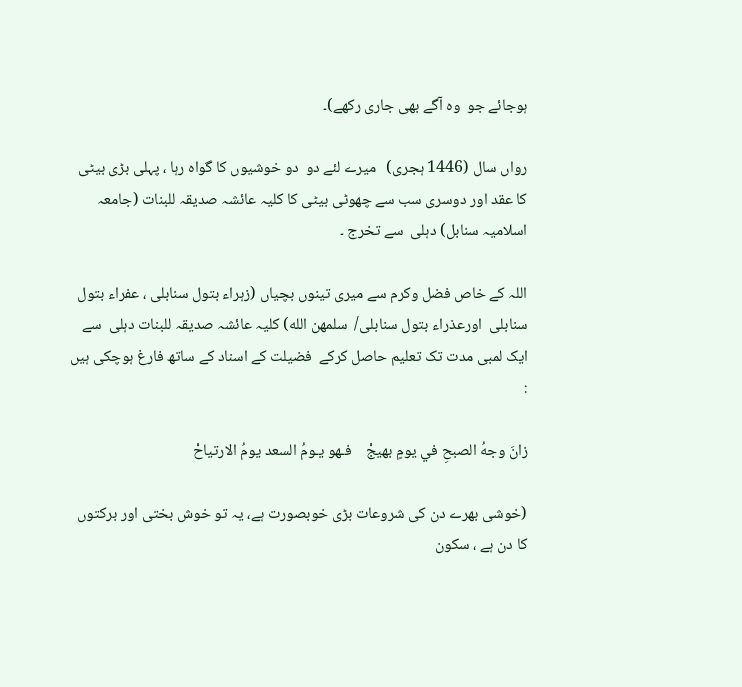ہوجائے جو  وہ آگے بھی جاری رکھے)۔

رواں سال (1446 ہجری)   میرے لئے دو  دو خوشیوں کا گواہ رہا ، پہلی بڑی بیٹی کا عقد اور دوسری سب سے چھوٹی بیٹی کا کلیہ عائشہ صدیقہ للبنات (جامعہ اسلامیہ سنابل) دہلی  سے تخرج ۔

اللہ کے خاص فضل وکرم سے میری تینوں بچیاں (زہراء بتول سنابلی ، عفراء بتول سنابلی  اورعذراء بتول سنابلی/  سلمهن الله) کلیہ عائشہ صدیقہ للبنات دہلی  سے  ایک لمبی مدت تک تعلیم حاصل کرکے  فضیلت کے اسناد کے ساتھ فارغ ہوچکی ہیں :

زانَ وجهُ الصبحِ في يومٍ بهيجْ    فـهو يـومُ السعد يومُ الارتياحْ

(خوشی بھرے دن کی شروعات بڑی خوبصورت ہے، یہ تو خوش بختی اور برکتوں کا دن ہے ، سکون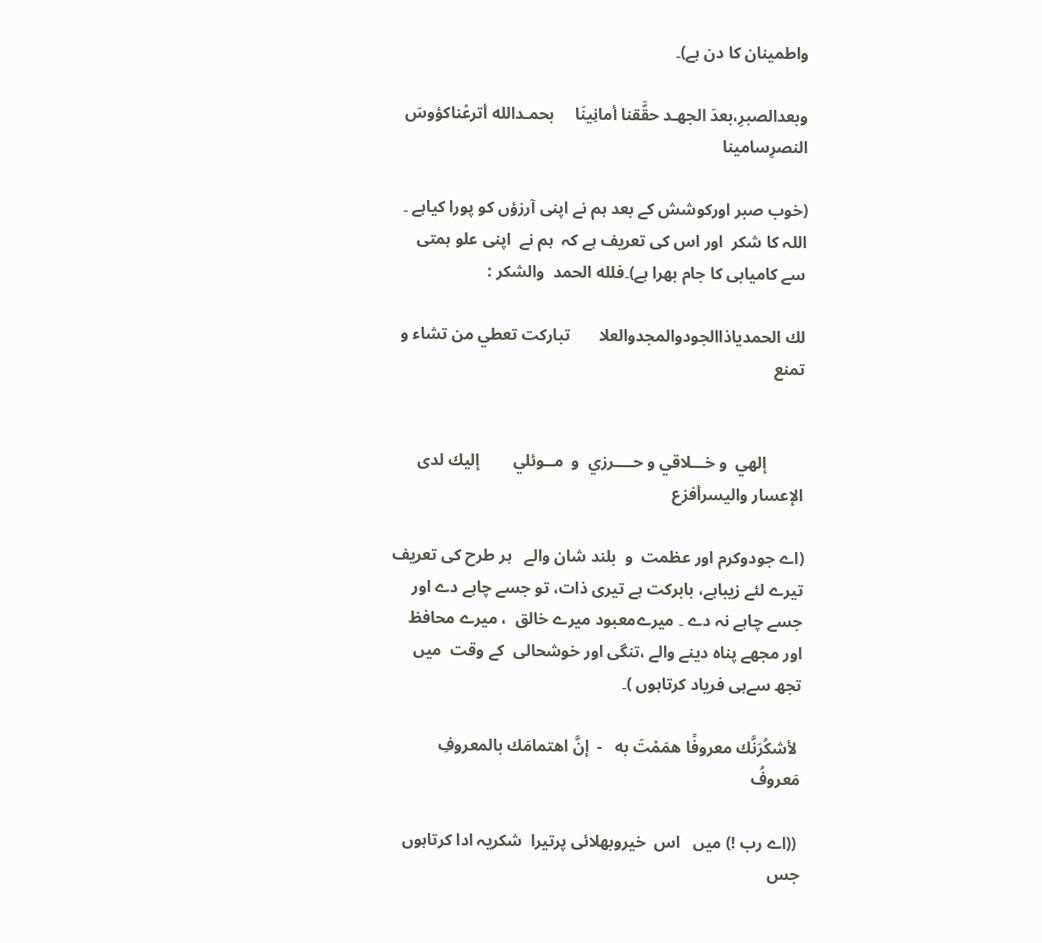واطمینان کا دن ہے)۔

وبعدالصبرِ،بعدَ الجهـد حقَّقنا أمانِينَا     بحمـدالله أترعْناكؤوسَ النصرِسامينا

(خوب صبر اورکوشش کے بعد ہم نے اپنی آرزؤں کو پورا کیاہے ۔ اللہ کا شکر  اور اس کی تعریف ہے کہ  ہم نے  اپنی علو ہمتی سے کامیابی کا جام بھرا ہے)۔فلله الحمد  والشکر :

لك الحمدياذاالجودوالمجدوالعلا       تباركت تعطي من تشاء و تمنع


         إلهي  و خـــلاقي و حــــرزي  و  مــوئلي        إليك لدى الإعسار واليسرأفزع

(اے جودوکرم اور عظمت  و  بلند شان والے   ہر طرح کی تعریف تیرے لئے زیباہے، بابرکت ہے تیری ذات، تو جسے چاہے دے اور جسے چاہے نہ دے ۔ میرےمعبود میرے خالق  ، میرے محافظ اور مجھے پناہ دینے والے ،تنگی اور خوشحالی  کے وقت  میں  تجھ سےہی فریاد کرتاہوں )۔

 لأشكُرَنَّك معروفًا همَمْتَ به   -  إنَّ اهتمامَك بالمعروفِ مَعروفُ

 ((اے رب !) میں   اس  خیروبھلائی پرتیرا  شکریہ ادا کرتاہوں جس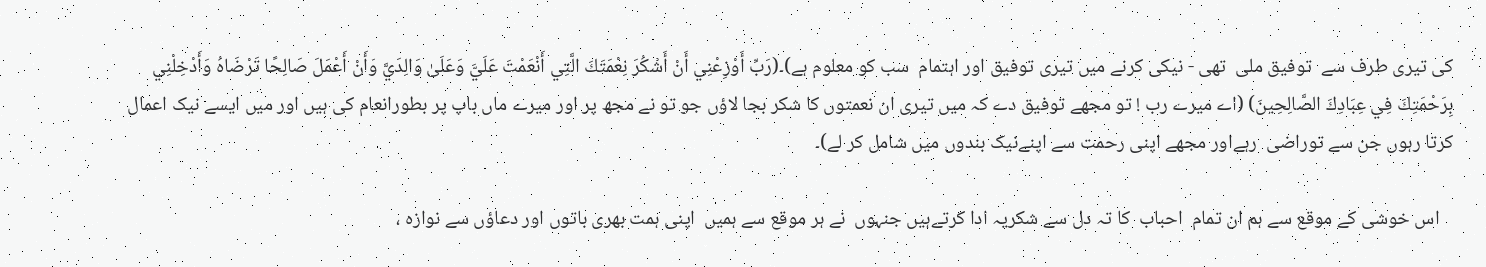کی تیری طرف سے  توفیق ملی  تھی - نیکی کرنے میں تیری توفیق اور اہتمام  سب کو معلوم ہے)۔(رَبِّ أَوْزِعْنِي أَنْ أَشْكُرَ نِعْمَتَكَ الَّتِي أَنْعَمْتَ عَلَيَّ وَعَلَىٰ وَالِدَيَّ وَأَنْ أَعْمَلَ صَالِحًا تَرْضَاهُ وَأَدْخِلْنِي بِرَحْمَتِكَ فِي عِبَادِكَ الصَّالِحِينَ) (اے میرے رب ! تو مجھے توفیق دے کہ میں تیری ان نعمتوں کا شکر بجا لاؤں جو تو نے مجھ پر اور میرے ماں باپ پر بطورانعام کی ہیں اور میں ایسے نیک اعمال کرتا رہوں جن سے توراضی  رہےاور مجھے اپنی رحمت سے اپنےنیک بندوں میں شامل کر لے)۔

   اس خوشی کے موقع سے ہم ان تمام  احباب  کا تہ دل سے شکریہ ادا کرتےہیں جنہوں  نے ہر موقع سے ہمیں  اپنی ہمت بھری باتوں اور دعاؤں سے نوازہ ،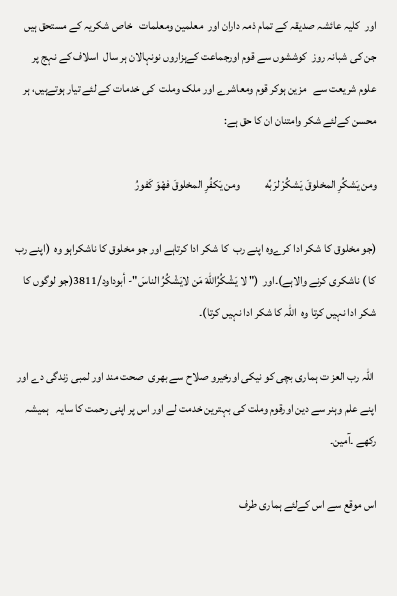اور  کلیہ عائشہ صدیقہ کے تمام ذمہ داران اور  معلمین ومعلمات   خاص شکریہ کے مستحق ہیں  جن کی شبانہ روز  کوششوں سے قوم اورجماعت کےہزاروں نونہالان ہر سال  اسلاف کے نہج پر  علوم شریعت سے   مزین ہوکر قوم ومعاشرے اور ملک وملت  کی خدمات کے لئے تیار ہوتےہیں، ہر   محسن کےلئے شکر وامتنان ان کا حق ہے:

ومن يَشكُرِ المخلوقَ يَشكُرْ لرَبِّه           ومن يَكفُرِ المخلوقَ فهْوَ كَفورُ

(جو مخلوق کا شکر ادا کرےوہ اپنے رب  کا شکر ادا کرتاہے اور جو مخلوق کا ناشکراہو وہ  (اپنے رب کا ) ناشکری کرنے والاہے)۔اور  (" لا يَشْكُرُاللهَ مَن لايَشْكُرُ الناسَ"- أبوداود/3811(جو لوگوں کا شکر ادا نہیں کرتا وہ  اللہ کا شکر ادا نہیں کرتا)۔

 اللہ رب العز ت ہماری بچی کو نیکی اورخیرو صلاح سے بھری  صحت مند اور لمبی زندگی دے اور اپنے علم وہنر سے دین اورقوم وملت کی بہترین خدمت لے اور اس پر اپنی رحمت کا سایہ   ہمیشہ رکھے ۔آمین۔

اس موقع سے اس کےلئے ہماری طرف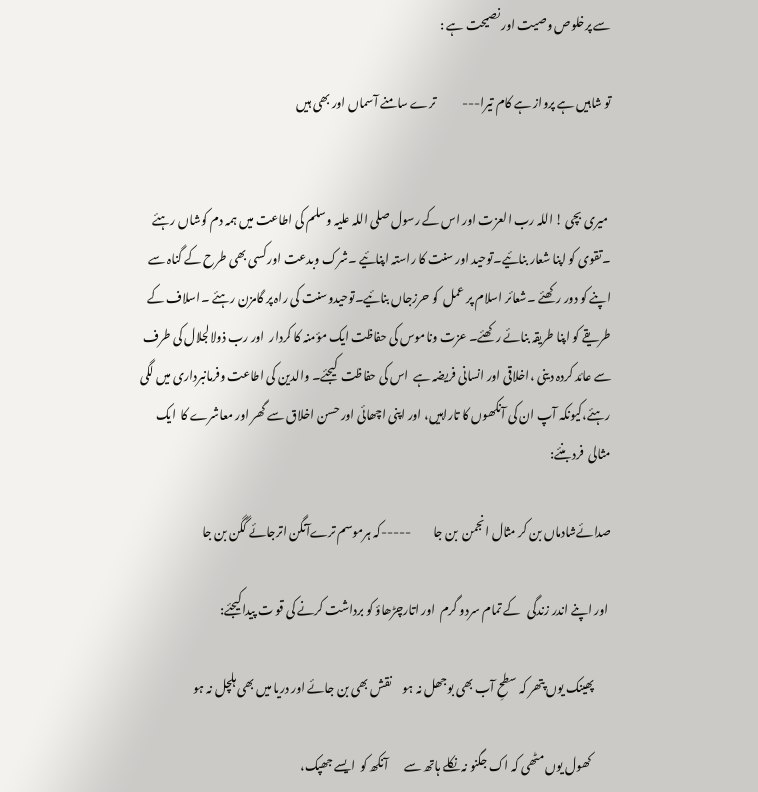سے پرخلوص وصیت اور نصیحت ہے :

تو شاہیں ہے پرواز ہے کام تیرا---           ترے سامنے آسماں اور بھی ہیں


 میری بچی ! اللہ رب العزت اور اس کے رسول صلی اللہ علیہ وسلم کی اطاعت میں ہمہ دم کوشاں رہئے ۔تقوی کو اپنا شعار بنائیے۔توحید اور سنت کا راستہ اپنائیے ۔شرک وبدعت اور کسی بھی طرح کے گناہ سے اپنے کو دور رکھئے ۔شعائر اسلام پر عمل  کو حرزجاں بنائیے۔توحیدوسنت کی راہ پر گامزن رہئے ۔اسلاف کے طریقے کو اپنا طریقہ بنائے رکھئے۔ عزت وناموس کی حفاظت ایک مؤمنہ کا کردار  اور رب ذولالجلال کی طرف سے عائد کردہ دینی ،اخلاقی اور انسانی فریضہ ہے  اس کی حفاظت  کیجئے۔ والدین کی اطاعت وفرمانبرداری میں لگی رہئے،کیونکہ آپ ان کی آنکھوں کا تاراہیں، اور اپنی اچھائی اور حسن اخلاق سے گھر اور معاشرے کا  ایک مثالی  فرد بنئے:

صدائےشادماں بن کر مثال انجمن  بن جا         -----کہ ہرموسم ترےآنگن اترجائے گگن بن جا

 اور اپنے اندر زندگی   کے تمام سردو گرم  اور اتارچڑھاؤ کو برداشت کرنے کی قو ت پیدا کیجئے:

       پھینک یوں پتھر کہ سطحِ آب بھی بوجھل نہ ہو     نقش بھی بن جائے اور دریا میں بھی ہلچل نہ ہو

        کھول یوں مٹھی کہ اک جگنو نہ نکلے ہاتھ سے       آنکھ کو  ایسے جھپک،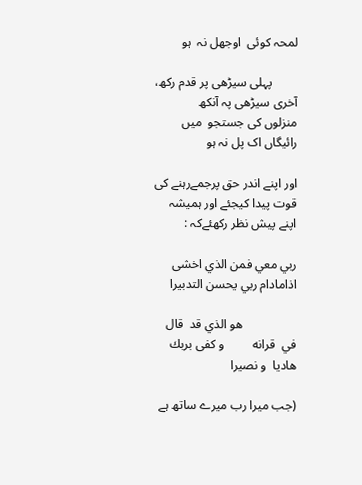لمحہ کوئی  اوجھل نہ  ہو

        پہلی سیڑھی پر قدم رکھ، آخری سیڑھی پہ آنکھ     منزلوں کی جستجو  میں  رائیگاں اک پل نہ ہو

اور اپنے اندر حق پرجمےرہنے کی قوت پیدا کیجئے اور ہمیشہ اپنے پیش نظر رکھئےکہ :

ربي معي فمن الذي اخشى        اذامادام ربي يحسن التدبيرا

                 هو الذي قد  قال  في  قرانه         و كفى بربك  هاديا  و نصيرا

(جب میرا رب میرے ساتھ ہے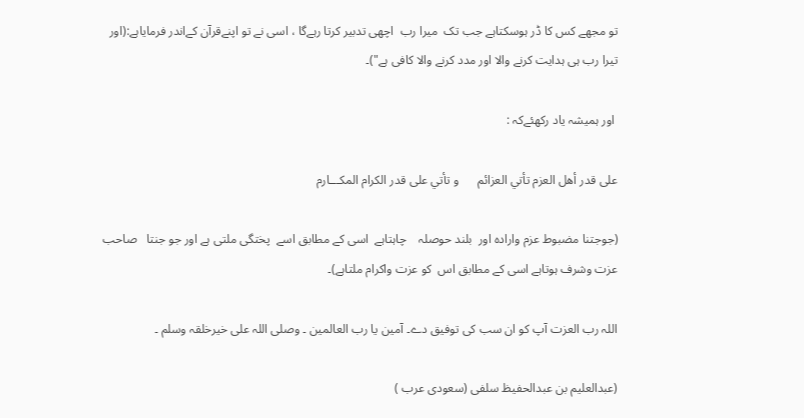تو مجھے کس کا ڈر ہوسکتاہے جب تک  میرا رب  اچھی تدبیر کرتا رہےگا ، اسی نے تو اپنےقرآن کےاندر فرمایاہے:(اور تیرا رب ہی ہدایت کرنے والا اور مدد کرنے والا کافی ہے")۔

 اور ہمیشہ یاد رکھئےکہ :

على قدر أهل العزم تأتي العزائم      و تأتي على قدر الكرام المكـــارم

(جوجتنا مضبوط عزم وارادہ اور  بلند حوصلہ    چاہتاہے  اسی کے مطابق اسے  پختگی ملتی ہے اور جو جنتا   صاحب عزت وشرف ہوتاہے اسی کے مطابق اس  کو عزت واکرام ملتاہے)۔

اللہ رب العزت آپ کو ان سب کی توفیق دے۔ آمین یا رب العالمین ۔ وصلی اللہ علی خیرخلقہ وسلم ۔

(عبدالعلیم بن عبدالحفیظ سلفی (سعودی عرب )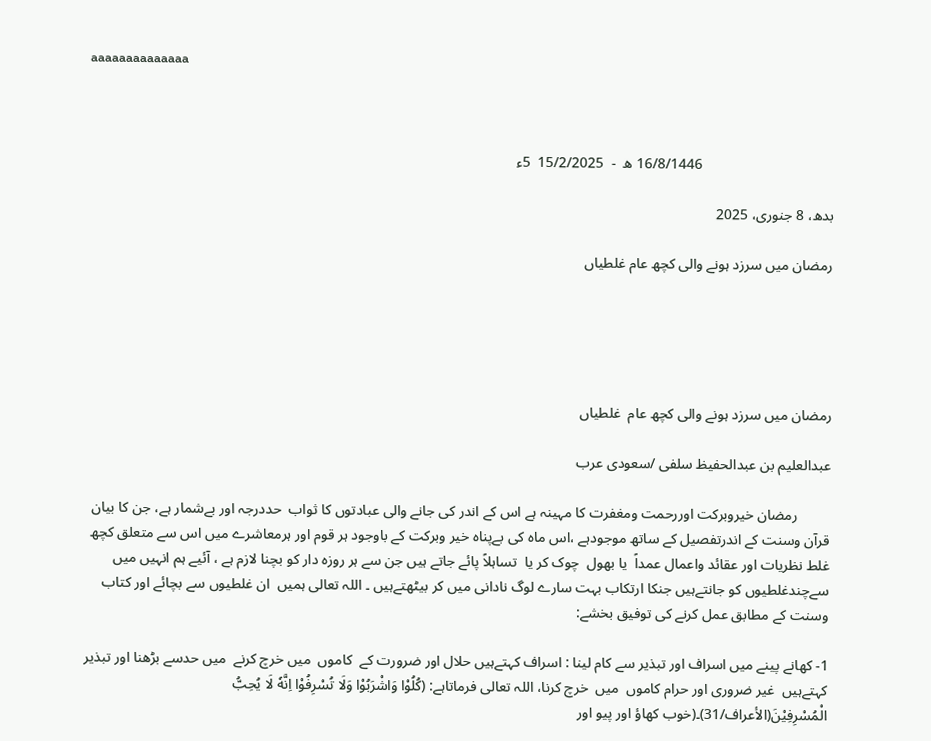aaaaaaaaaaaaaa



                                    16/8/1446 ھ  -  15/2/2025  5ء

بدھ، 8 جنوری، 2025

رمضان میں سرزد ہونے والی کچھ عام غلطیاں





رمضان میں سرزد ہونے والی کچھ عام  غلطیاں

عبدالعلیم بن عبدالحفیظ سلفی /سعودی عرب

         رمضان خیروبرکت اوررحمت ومغفرت کا مہینہ ہے اس کے اندر کی جانے والی عبادتوں کا ثواب  حددرجہ اور بےشمار ہے، جن کا بیان قرآن وسنت کے اندرتفصیل کے ساتھ موجودہے ،اس ماہ کی بےپناہ خیر وبرکت کے باوجود ہر قوم اور ہرمعاشرے میں اس سے متعلق کچھ غلط نظریات اور عقائد واعمال عمداً  یا بھول  چوک کر یا  تساہلاً پائے جاتے ہیں جن سے ہر روزہ دار کو بچنا لازم ہے ، آئیے ہم انہیں میں سےچندغلطیوں کو جانتےہیں جنکا ارتکاب بہت سارے لوگ نادانی میں کر بیٹھتےہیں ۔ اللہ تعالی ہمیں  ان غلطیوں سے بچائے اور کتاب وسنت کے مطابق عمل کرنے کی توفیق بخشے:

1- کھانے پینے میں اسراف اور تبذیر سے کام لینا : اسراف کہتےہیں حلال اور ضرورت کے  کاموں  میں خرچ کرنے  میں حدسے بڑھنا اور تبذیر کہتےہیں  غیر ضروری اور حرام کاموں  میں  خرچ کرنا، اللہ تعالی فرماتاہے: (كُلُوْا وَاشْرَبُوْا وَلَا تُسْرِفُوْا اِنَّهٗ لَا یُحِبُّ الْمُسْرِفِیْنَ(الأعراف/31)۔(خوب کھاؤ اور پیو اور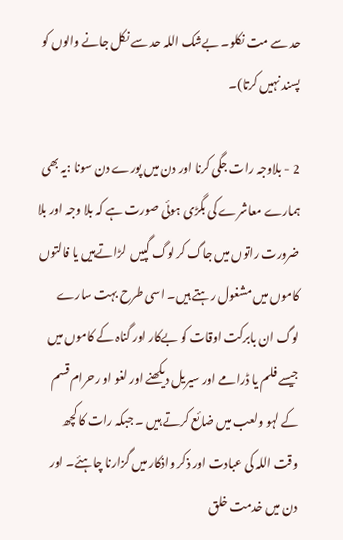حد سے مت نکلو۔ بےشک اللہ حد سے نکل جانے والوں کو پسند نہیں کرتا)۔

2 - بلاوجہ رات جگی کرنا اور دن میں پورے دن سونا :یہ بھی ہمارے معاشرے کی بگڑی ہوئی صورت ہے کہ بلا وجہ اور بلا ضرورت راتوں میں جاگ کر لوگ گپیں  لڑاتےہیں یا فالتوں کاموں میں مشغول رہتے ہیں۔ اسی طرح بہت سارے لوگ ان بابرکت اوقات کو بےکار اور گناہ کے کاموں میں جیسے فلم یا ڈرامے اور سیریل دیکھنے اور لغو او رحرام قسم کے لہو ولعب میں ضائع کرتے ہیں ۔ جبکہ رات کا کچھ وقت اللہ کی عبادت اور ذکر واذکار میں گزارنا چاہئے۔ اور دن میں خدمت خلق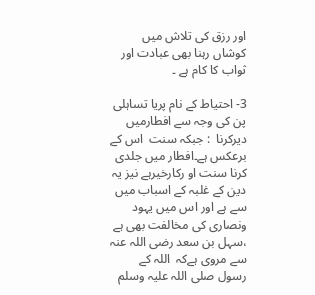اور رزق کی تلاش میں کوشاں رہنا بھی عبادت اور ثواب کا کام ہے ۔

3- احتیاط کے نام پریا تساہلی پن کی وجہ سے افطارمیں دیرکرنا  : جبکہ سنت  اس کے برعکس ہے۔افطار میں جلدی کرنا سنت او رکارخیرہے نیز یہ دین کے غلبہ کے اسباب میں سے ہے اور اس میں یہود ونصاری کی مخالفت بھی ہے ،سہل بن سعد رضی اللہ عنہ سے مروی ہےکہ  اللہ کے رسول صلی اللہ علیہ وسلم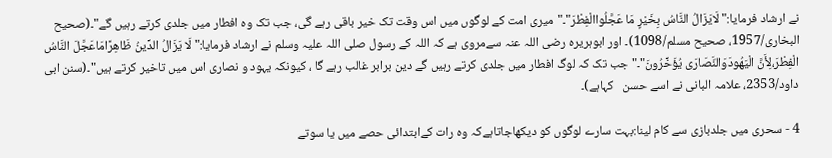نے ارشاد فرمایا:" لَايَزَالُ النَّاسُ بِخَيْرٍ مَا عَجَّلُواالْفِطْرَ"۔"میری امت کے لوگوں میں اس وقت تک خیر باقی رہے گی، جب تک وہ افطار میں جلدی کرتے رہیں گے"۔(صحیح البخاری/1957، صحیح مسلم/1098)۔ اور ابوہریرہ رضی اللہ عنہ سےمروی ہے کہ اللہ کے رسول صلی اللہ علیہ وسلم نے ارشاد فرمایا:" لَا يَزَالُ الدِّينُ ظَاهِرًامَاعَجَّلَ النَّاسُ الْفِطْرَ،لِأَنَّ الْيَهُودَوَالنَّصَارَى يُؤَخِّرُونَ"۔" جب تک کہ لوگ افطار میں جلدی کرتے رہیں گے دین برابر غالب رہے گا ، کیونکہ یہود و نصاری اس میں تاخیر کرتے ہیں"۔(سنن ابی داود/2353، علامہ البانی نے اسے حسن   کہاہے)۔

4 - سحری میں جلدبازی سے کام لینا:بہت سارے لوگوں کو دیکھاجاتاہےکہ وہ رات کےابتدائی حصے میں یا سوتے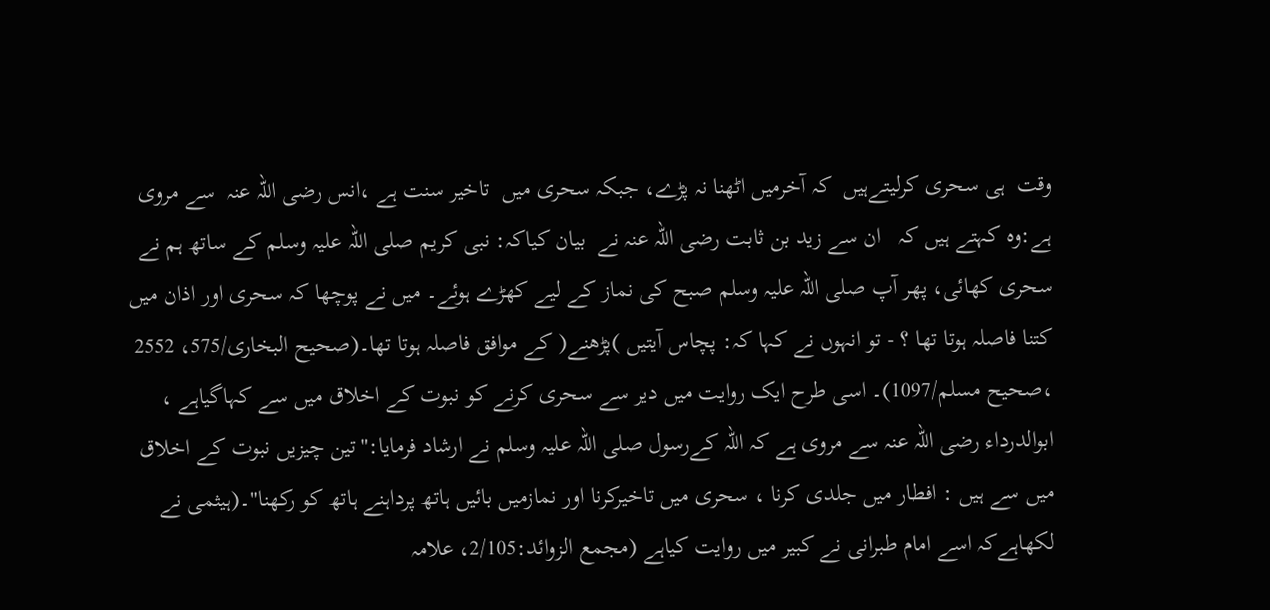وقت  ہی سحری کرلیتےہیں  کہ آخرمیں اٹھنا نہ پڑے، جبکہ سحری میں  تاخیر سنت ہے ،انس رضی اللہ عنہ  سے مروی ہے:وہ کہتے ہیں کہ   ان سے زید بن ثابت رضی اللہ عنہ نے  بیان کیاکہ: نبی کریم صلی اللہ علیہ وسلم کے ساتھ ہم نے سحری کھائی، پھر آپ صلی اللہ علیہ وسلم صبح کی نماز کے لیے کھڑے ہوئے۔ میں نے پوچھا کہ سحری اور اذان میں کتنا فاصلہ ہوتا تھا ؟ - تو انہوں نے کہا کہ: پچاس آیتیں )پڑھنے( کے موافق فاصلہ ہوتا تھا۔(صحیح البخاری/575، 2552 ،صحیح مسلم/1097)۔ اسی طرح ایک روایت میں دیر سے سحری کرنے کو نبوت کے اخلاق میں سے کہاگیاہے ، ابوالدرداء رضی اللہ عنہ سے مروی ہے کہ اللہ کےرسول صلی اللہ علیہ وسلم نے ارشاد فرمایا:"تین چیزیں نبوت کے اخلاق میں سے ہیں : افطار میں جلدی کرنا ، سحری میں تاخیرکرنا اور نمازمیں بائیں ہاتھ پرداہنے ہاتھ کو رکھنا"۔(ہیثمی نے لکھاہےکہ اسے امام طبرانی نے کبیر میں روایت کیاہے (مجمع الزوائد:2/105، علامہ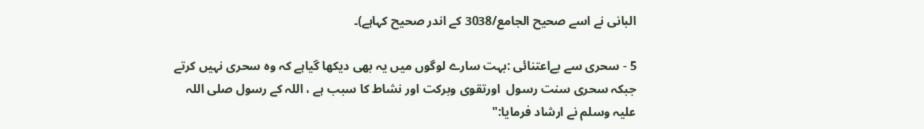البانی نے اسے صحیح الجامع/3038 کے اندر صحیح کہاہے)۔

5 - سحری سے بےاعتنائی :بہت سارے لوگوں میں یہ بھی دیکھا گیاہے کہ وہ سحری نہیں کرتے جبکہ سحری سنت رسول  اورتقوی وبرکت اور نشاط کا سبب ہے ، اللہ کے رسول صلی اللہ علیہ وسلم نے ارشاد فرمایا:"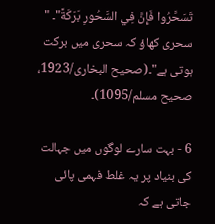تَسَحَّرُوا فَإِنَّ فِي السَّحُورِ بَرَكَةً"۔ " سحری کھاؤ کہ سحری میں برکت ہوتی ہے"۔(صحیح البخاری/1923، صحیح مسلم/1095)۔

6 - بہت سارے لوگوں میں جہالت کی بنیاد پر یہ غلط فہمی پائی جاتی ہے کہ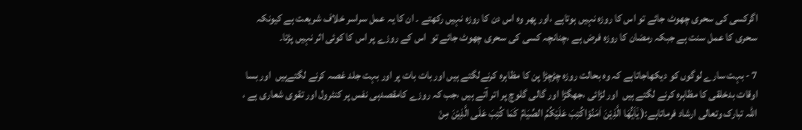اگرکسی کی سحری چھوٹ جائے تو اس کا روزہ نہیں ہوتاہے ،اور پھر وہ اس دن کا روزہ نہیں رکھتے ۔ ان کا یہ عمل سراسر خلاف شریعت ہے کیونکہ سحری کا عمل سنت ہے جبکہ رمضان کا روزہ فرض ہے ،چنانچہ کسی کی سحری چھوٹ جائے تو  اس کے روزے پر اس کا کوئی اثر نہیں پڑتا۔

7 - بہت سارے لوگوں کو دیکھاجاتاہے کہ وہ بحالت روزہ چڑچڑا پن کا مظاہرہ کرنےلگتے ہیں اور بات بات پر اور بہت جلد غصہ کرنے لگتےہیں  اور بسا اوقات بدخلقی کا مظاہرہ کرنے لگتے ہیں  اور لڑائی ،جھگڑا اور گالی گلوچ پر اتر آتے ہیں ،جب کہ روزے کامقصدہی نفس پر کنٹرول اور تقوی شعاری ہے ، اللہ تبارک وتعالی ارشاد فرماتاہے:( یٰۤاَیُّهَا الَّذِیْنَ اٰمَنُوْاكُتِبَ عَلَیْكُمُ الصِّیَامُ كَمَا كُتِبَ عَلَی الَّذِیْنَ مِنْ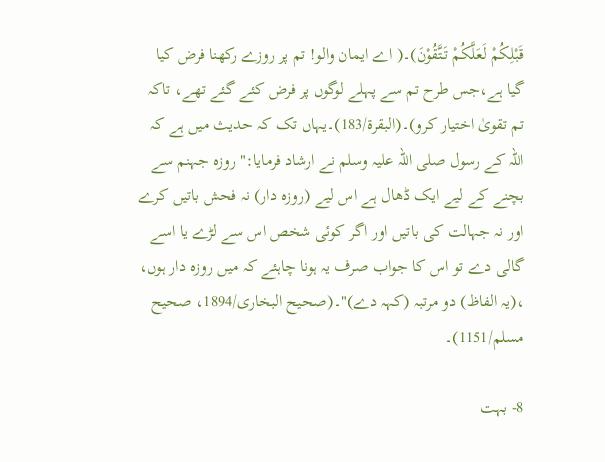قَبْلِكُمْ لَعَلَّكُمْ تَتَّقُوْنَ)۔( اے ایمان والو! تم پر روزے رکھنا فرض کیا گیا ہے،جس طرح تم سے پہلے لوگوں پر فرض کئے گئے تھے، تاکہ تم تقویٰ اختیار کرو)۔(البقرۃ/183)۔یہاں تک کہ حدیث میں ہے کہ اللہ کے رسول صلی اللہ علیہ وسلم نے ارشاد فرمایا:" روزہ جہنم سے بچنے کے لیے ایک ڈھال ہے اس لیے (روزہ دار) نہ فحش باتیں کرے اور نہ جہالت کی باتیں اور اگر کوئی شخص اس سے لڑے یا اسے گالی دے تو اس کا جواب صرف یہ ہونا چاہئے کہ میں روزہ دار ہوں، ،(یہ الفاظ) دو مرتبہ (کہہ دے)"۔(صحیح البخاری/1894، صحیح مسلم/1151)۔

8- بہت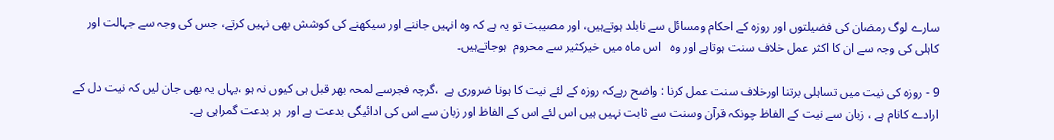سارے لوگ رمضان کی فضیلتوں اور روزہ کے احکام ومسائل سے نابلد ہوتےہیں، اور مصیبت تو یہ ہے کہ وہ انہیں جاننے اور سیکھنے کی کوشش بھی نہیں کرتے، جس کی وجہ سے جہالت اور کاہلی کی وجہ سے ان کا اکثر عمل خلاف سنت ہوتاہے اور وہ   اس ماہ میں خیرکثیر سے محروم  ہوجاتےہیں۔

9 - روزہ کی نیت میں تساہلی برتنا اورخلاف سنت عمل کرنا : واضح رہےکہ روزہ کے لئے نیت کا ہونا ضروری ہے  ،گرچہ فجرسے لمحہ بھر قبل ہی کیوں نہ ہو ،یہاں یہ بھی جان لیں کہ نیت دل کے ارادے کانام ہے ، زبان سے نیت کے الفاظ چونکہ قرآن وسنت سے ثابت نہیں ہیں اس لئے اس کے الفاظ اور زبان سے اس کی ادائیگی بدعت ہے اور  ہر بدعت گمراہی ہے۔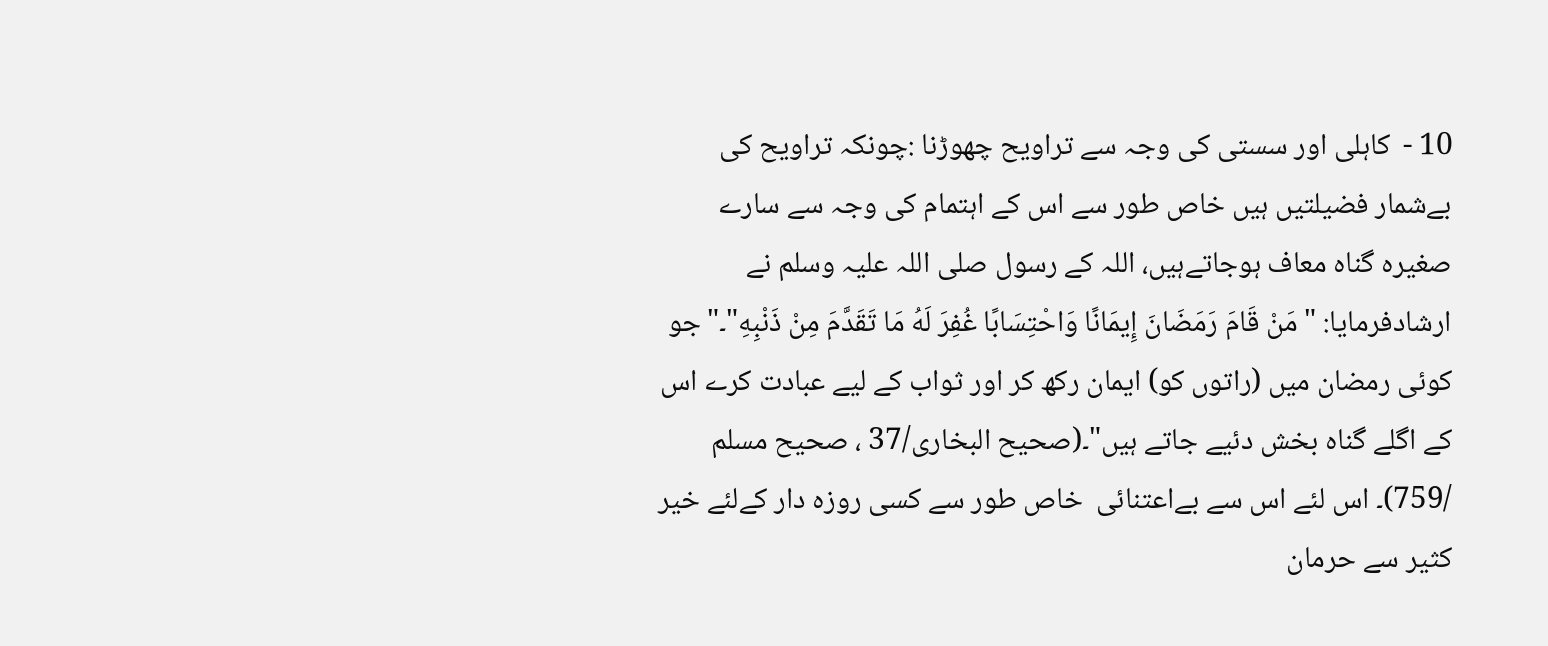10 -  کاہلی اور سستی کی وجہ سے تراویح چھوڑنا :چونکہ تراویح کی بےشمار فضیلتیں ہیں خاص طور سے اس کے اہتمام کی وجہ سے سارے صغیرہ گناہ معاف ہوجاتےہیں، اللہ کے رسول صلی اللہ علیہ وسلم نے ارشادفرمایا: "مَنْ قَامَ رَمَضَانَ إِيمَانًا وَاحْتِسَابًا غُفِرَ لَهُ مَا تَقَدَّمَ مِنْ ذَنْبِهِ"۔"جو کوئی رمضان میں (راتوں کو) ایمان رکھ کر اور ثواب کے لیے عبادت کرے اس کے اگلے گناہ بخش دئیے جاتے ہیں"۔(صحیح البخاری/37 ، صحیح مسلم /759)۔ اس لئے اس سے بےاعتنائی  خاص طور سے کسی روزہ دار کےلئے خیر کثیر سے حرمان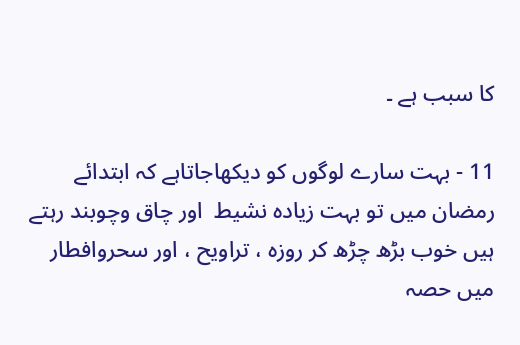کا سبب ہے ۔

11 - بہت سارے لوگوں کو دیکھاجاتاہے کہ ابتدائے رمضان میں تو بہت زیادہ نشیط  اور چاق وچوبند رہتے ہیں خوب بڑھ چڑھ کر روزہ ، تراویح ، اور سحروافطار میں حصہ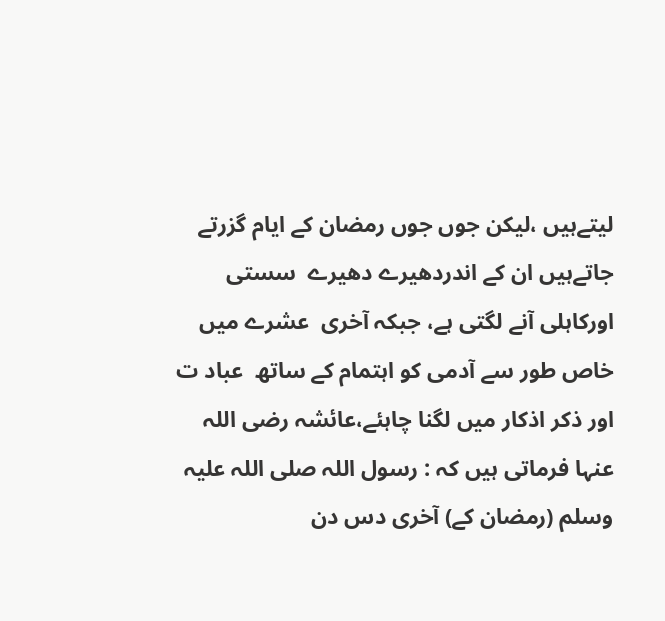لیتےہیں ،لیکن جوں جوں رمضان کے ایام گزرتے جاتےہیں ان کے اندردھیرے دھیرے  سستی اورکاہلی آنے لگتی ہے، جبکہ آخری  عشرے میں خاص طور سے آدمی کو اہتمام کے ساتھ  عباد ت  اور ذکر اذکار میں لگنا چاہئے،عائشہ رضی اللہ عنہا فرماتی ہیں کہ : رسول اللہ صلی اللہ علیہ وسلم (رمضان کے) آخری دس دن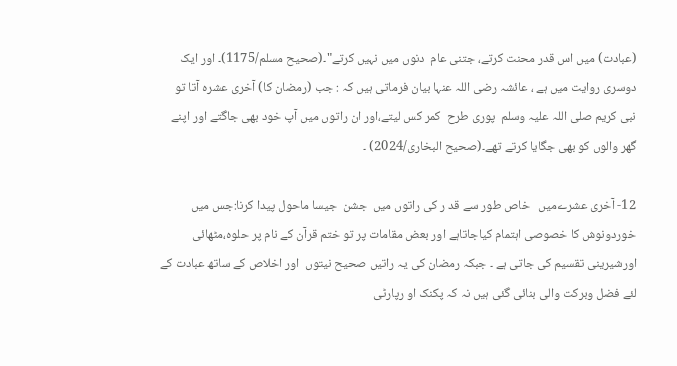(عبادت) میں اس قدر محنت کرتے، جتنی عام  دنوں میں نہیں کرتے"۔(صحیح مسلم/1175)۔ اور ایک دوسری روایت میں ہے ، عائشہ رضی اللہ عنہا بیان فرماتی ہیں کہ : جب (رمضان کا) آخری عشرہ آتا تو نبی کریم صلی اللہ علیہ وسلم  پوری طرح  کمر کس لیتے،اور ان راتوں میں آپ خود بھی جاگتے اور اپنے گھر والوں کو بھی جگایا کرتے تھے۔(صحیح البخاری/2024) ۔

12- آخری عشرےمیں   خاص طور سے قد ر کی راتوں میں  جشن  جیسا ماحول پیدا کرنا:جس میں خوردونوش کا خصوصی اہتمام کیاجاتاہے اور بعض مقامات پر تو ختم قرآن کے نام پر حلوہ،مٹھائی  اورشیرینی تقسیم کی جاتی ہے ۔ جبکہ رمضان کی یہ راتیں صحیح نیتوں  اور اخلاص کے ساتھ عبادت کے لئے فضل وبرکت والی بنائی گئی ہیں نہ کہ پکنک او رپارٹی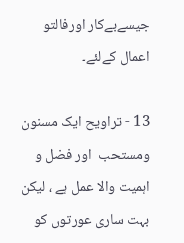جیسےبےکار اورفالتو  اعمال کےلئے۔

13 - تراویح ایک مسنون ومستحب  اور فضل و اہمیت والا عمل ہے ، لیکن بہت ساری عورتوں کو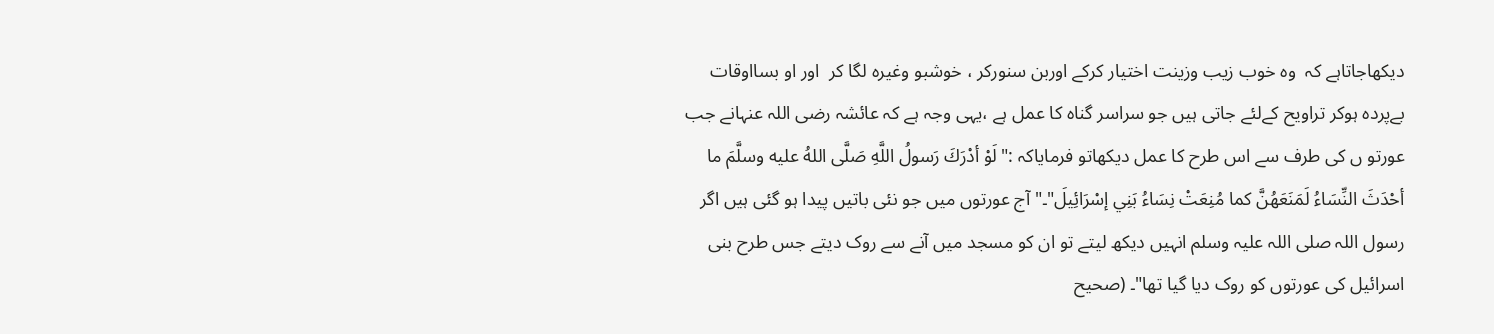دیکھاجاتاہے کہ  وہ خوب زیب وزینت اختیار کرکے اوربن سنورکر ، خوشبو وغیرہ لگا کر  اور او بسااوقات بےپردہ ہوکر تراویح کےلئے جاتی ہیں جو سراسر گناہ کا عمل ہے ،یہی وجہ ہے کہ عائشہ رضی اللہ عنہانے جب عورتو ں کی طرف سے اس طرح کا عمل دیکھاتو فرمایاکہ :"لَوْ أدْرَكَ رَسولُ اللَّهِ صَلَّى اللهُ عليه وسلَّمَ ما أحْدَثَ النِّسَاءُ لَمَنَعَهُنَّ كما مُنِعَتْ نِسَاءُ بَنِي إسْرَائِيلَ"۔" آج عورتوں میں جو نئی باتیں پیدا ہو گئی ہیں اگر رسول اللہ صلی اللہ علیہ وسلم انہیں دیکھ لیتے تو ان کو مسجد میں آنے سے روک دیتے جس طرح بنی اسرائیل کی عورتوں کو روک دیا گیا تھا"۔ (صحیح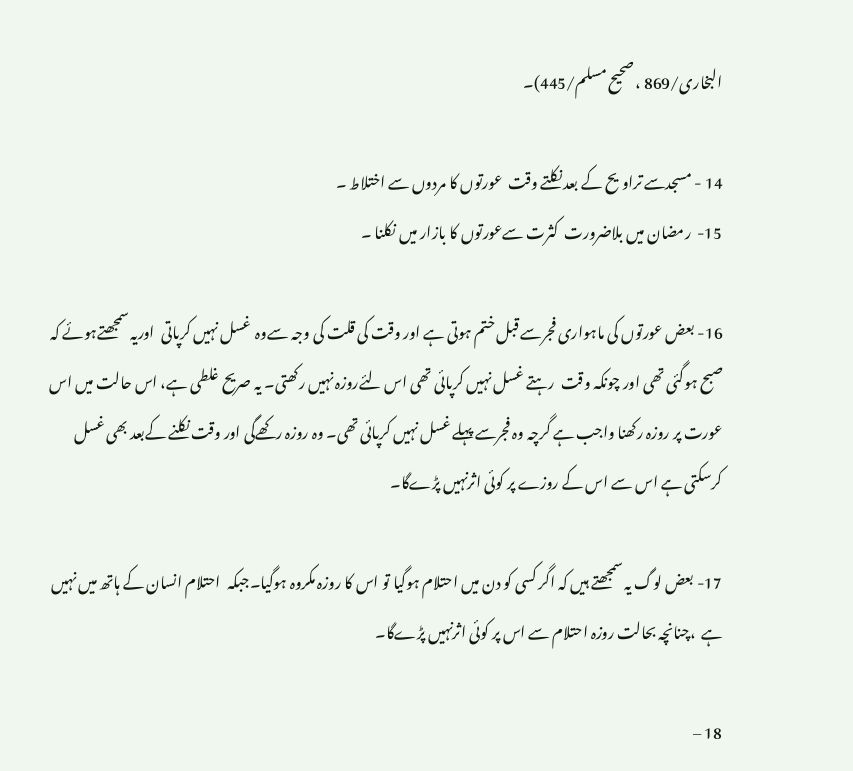البخاری/869 ، صحیح مسلم/445)۔

14 - مسجدسے تراویح کے بعد نکلتے وقت  عورتوں کا مردوں سے اختلاط ۔
15-  رمضان میں بلاضرورت  کثرت سےعورتوں کا بازار میں نکلنا ۔

16- بعض عورتوں کی ماہواری فجرسے قبل ختم ہوتی ہے اور وقت کی قلت کی وجہ سےوہ  غسل نہیں کرپاتی  اوریہ سمجھتےہوئے کہ صبح ہوگئی تھی اور چونکہ وقت  رہتے غسل نہیں کرپائی تھی اس لئےروزہ نہیں رکھتی۔ یہ صریح غلطی ہے، اس حالت میں اس عورت پر روزہ رکھنا واجب ہے گرچہ وہ فجرسے پہلے غسل نہیں کرپائی تھی۔ وہ روزہ رکھےگی اور وقت نکلنے کےبعد بھی غسل کرسکتی ہے اس سے اس کے روزے پر کوئی اثرنہیں پڑےگا۔

17- بعض لوگ یہ سمجھتے ہیں کہ اگر کسی کو دن میں احتلام ہوگیا تو اس کا روزہ مکروہ ہوگیا۔جبکہ  احتلام انسان کے ہاتھ میں نہیں ہے  ،چنانچہ بحالت روزہ احتلام سے اس پر کوئی اثرنہیں پڑےگا۔

18 –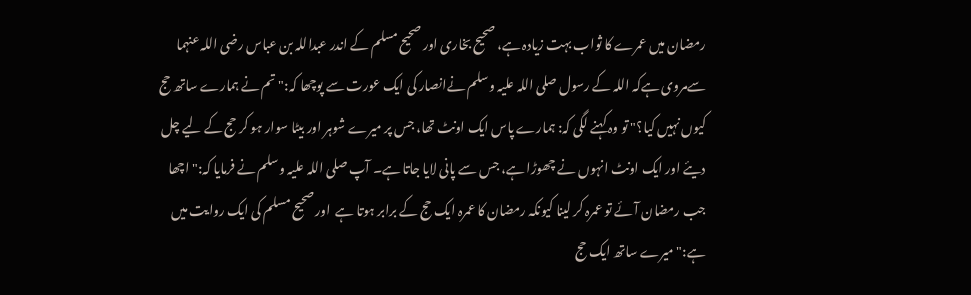رمضان میں عمرے کا ثواب بہت زیادہ ہے، صحیح بخاری اور صحیح مسلم کے اندر عبداللہ بن عباس رضی اللہ عنہما سےمروی ہےکہ اللہ کے رسول صلی اللہ علیہ وسلم نےانصار کی ایک عورت سے پوچھا کہ:" تم نے ہمارے ساتھ حج کیوں نہیں کیا؟" تو وہ کہنے لگی کہ: ہمارے پاس ایک اونٹ تھا، جس پر میرے شوہر اور بیٹا سوار ہو کر حج کے لیے چل دیئے اور ایک اونٹ انہوں نے چھوڑا ہے، جس سے پانی لایا جاتا ہے۔ آپ صلی اللہ علیہ وسلم نے فرمایا کہ:" اچھا جب رمضان آئے تو عمرہ کر لینا کیونکہ رمضان کا عمرہ ایک حج کے برابر ہوتا ہے  اور صحیح مسلم کی ایک روایت میں ہے:" میرے ساتھ ایک حج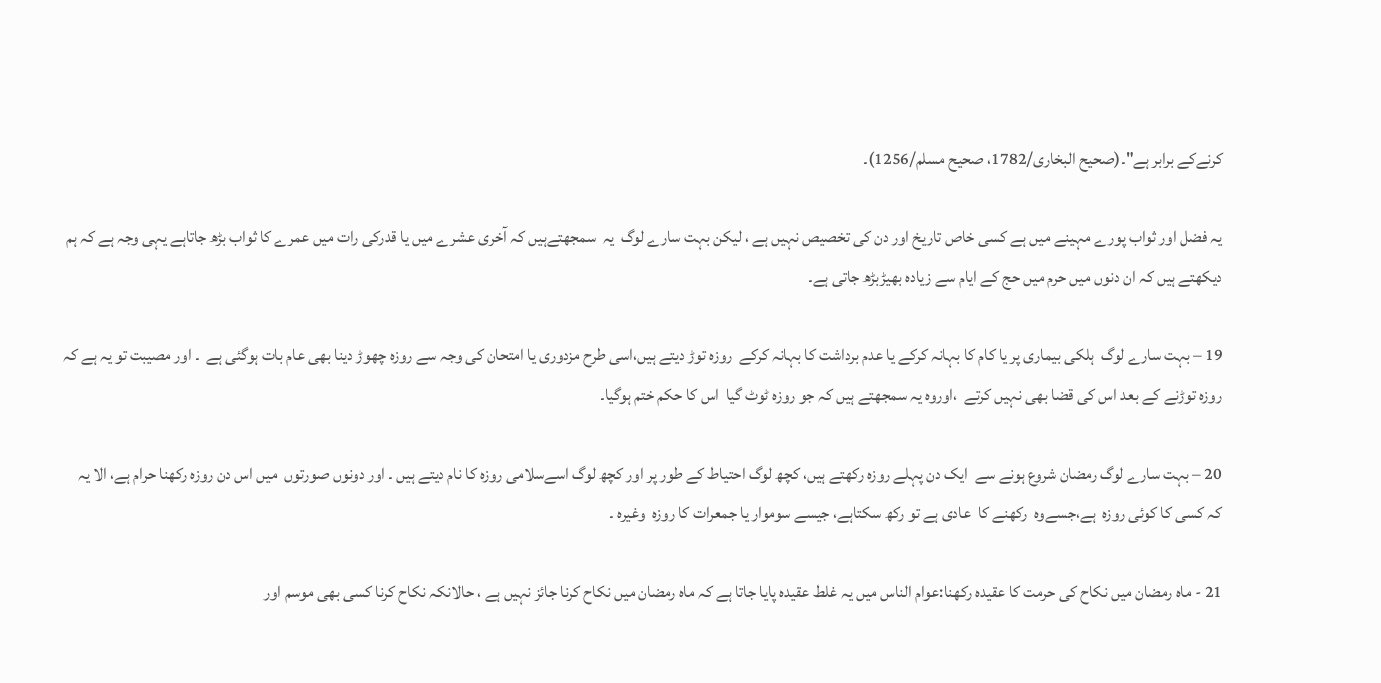کرنےکے برابر ہے"۔(صحیح البخاری/1782، صحیح مسلم/1256)۔

یہ فضل اور ثواب پورے مہینے میں ہے کسی خاص تاریخ اور دن کی تخصیص نہیں ہے ، لیکن بہت سارے لوگ  یہ  سمجھتےہیں کہ آخری عشرے میں یا قدرکی رات میں عمرے کا ثواب بڑھ جاتاہے یہی وجہ ہے کہ ہم دیکھتے ہیں کہ ان دنوں میں حرم میں حج کے ایام سے زیادہ بھیڑبڑھ جاتی ہے۔

19 – بہت سارے لوگ  ہلکی بیماری پر یا کام کا بہانہ کرکے یا عدم برداشت کا بہانہ کرکے  روزہ توڑ دیتے ہیں،اسی طرح مزدوری یا امتحان کی وجہ سے روزہ چھوڑ دینا بھی عام بات ہوگئی ہے  ۔ اور مصیبت تو یہ ہے کہ روزہ توڑنے کے بعد اس کی قضا بھی نہیں کرتے  ،اوروہ یہ سمجھتے ہیں کہ جو روزہ ٹوٹ گیا  اس کا حکم ختم ہوگیا۔

20 – بہت سارے لوگ رمضان شروع ہونے سے  ایک دن پہلے روزہ رکھتے ہیں، کچھ لوگ احتیاط کے طور پر اور کچھ لوگ اسےسلامی روزہ کا نام دیتے ہیں ۔ اور دونوں صورتوں  میں اس دن روزہ رکھنا حرام ہے، الا یہ کہ کسی کا کوئی روزہ  ہے،جسےوہ  رکھنے کا  عادی ہے تو رکھ سکتاہے، جیسے سوموار یا جمعرات کا روزہ  وغیرہ ۔

21 - ماہ رمضان میں نکاح کی حرمت کا عقیدہ رکھنا:عوام الناس میں یہ غلط عقیدہ پایا جاتا ہے کہ ماہ رمضان میں نکاح کرنا جائز نہیں ہے ، حالانکہ نکاح کرنا کسی بھی موسم اور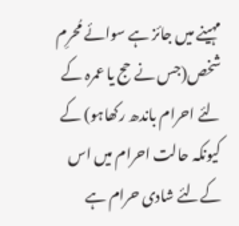مہینے میں جائز ہے سوائے مُحرِم شخص(جس نے حج یا عمرہ کے لئے احرام باندھ رکھاہو) کے کیونکہ حالت احرام میں اس کےلئے شادی حرام ہے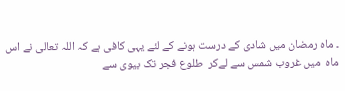۔ ماہ رمضان میں شادی کے درست ہونے کے لئے یہی کافی ہے کہ اللہ تعالی نے اس ماہ  میں غروب شمس سے لےکر  طلوع فجر تک بیوی سے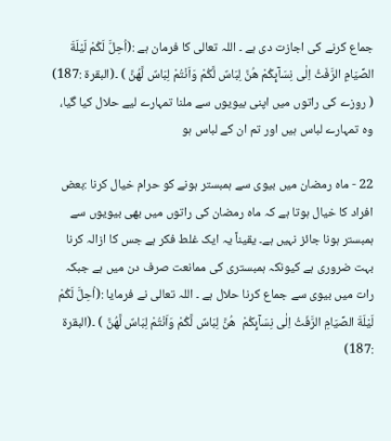جماع کرنے کی اجازت دی ہے ۔ اللہ تعالی کا فرمان ہے :(اُحِلَّ لَكُمْ لَیْلَةَ الصِّیَامِ الرَّفَثُ اِلٰی نِسَآىِٕكُمْ هُنَّ لِبَاسٌ لَّكُمْ وَاَنْتُمْ لِبَاسٌ لَّهُنَّ ) ۔(البقرۃ :187) ( روزے کی راتوں میں اپنی بیویوں سے ملنا تمہارے لیے حلال کیا گیا، وہ تمہارے لباس ہیں اور تم ان کے لباس ہو

22 - ماہ رمضان میں بیوی سے ہمبستر ہونے کو حرام خیال کرنا :بعض افراد کا خیال ہوتا ہے کہ ماہ رمضان کی راتوں میں بھی بیویوں سے ہمبستر ہونا جائز نہیں ہے۔ یقیناً یہ ایک غلط فکر ہے جس کا ازالہ کرنا بہت ضروری ہے کیونکہ ہمبستری کی ممانعت صرف دن میں ہے جبکہ رات میں بیوی سے جماع کرنا حلال ہے ۔ اللہ تعالی نے فرمایا :(اُحِلَّ لَكُمْ لَیْلَةَ الصِّیَامِ الرَّفَثُ اِلٰی نِسَآىِٕكُمْ  هُنَّ لِبَاسٌ لَّكُمْ وَاَنْتُمْ لِبَاسٌ لَّهُنَّ ) ۔(البقرۃ :187)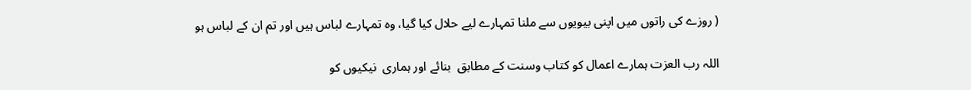( روزے کی راتوں میں اپنی بیویوں سے ملنا تمہارے لیے حلال کیا گیا، وہ تمہارے لباس ہیں اور تم ان کے لباس ہو

اللہ رب العزت ہمارے اعمال کو کتاب وسنت کے مطابق  بنائے اور ہماری  نیکیوں کو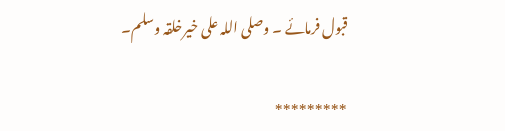قبول فرمائے ۔ وصلی اللہ علی خیرخلقہ وسلم۔

*********